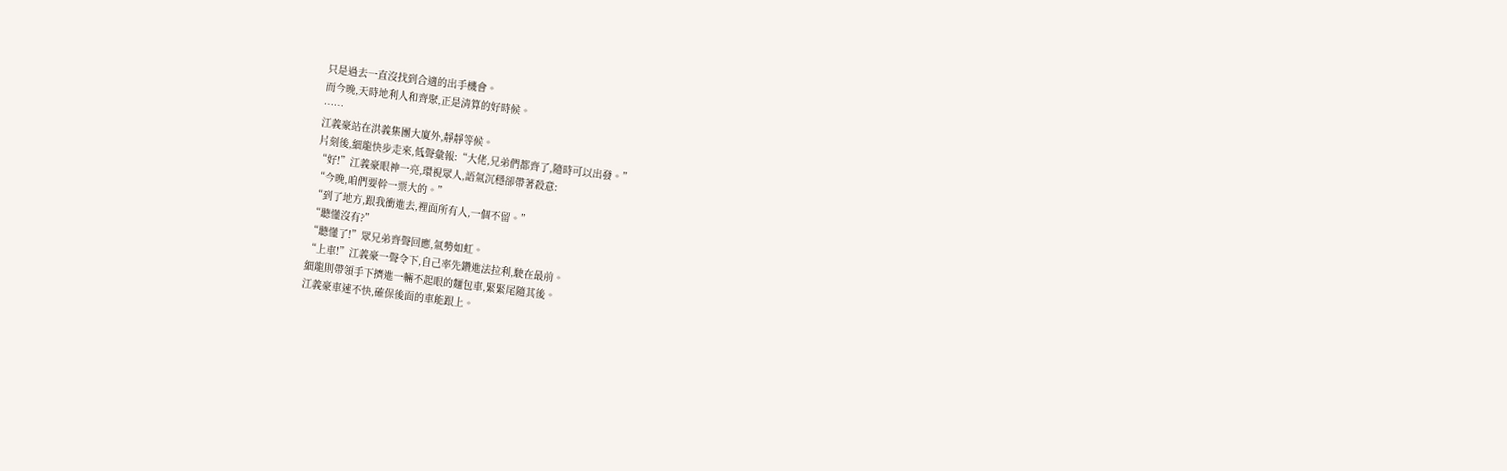只是過去一直沒找到合適的出手機會。
而今晚,天時地利人和齊聚,正是清算的好時候。
……
江義豪站在洪義集團大廈外,靜靜等候。
片刻後,細龍快步走來,低聲彙報:“大佬,兄弟們都齊了,隨時可以出發。”
“好!”江義豪眼神一亮,環視眾人,語氣沉穩卻帶著殺意:
“今晚,咱們要幹一票大的。”
“到了地方,跟我衝進去,裡面所有人,一個不留。”
“聽懂沒有?”
“聽懂了!”眾兄弟齊聲回應,氣勢如虹。
“上車!”江義豪一聲令下,自己率先鑽進法拉利,駛在最前。
細龍則帶領手下擠進一輛不起眼的麵包車,緊緊尾隨其後。
江義豪車速不快,確保後面的車能跟上。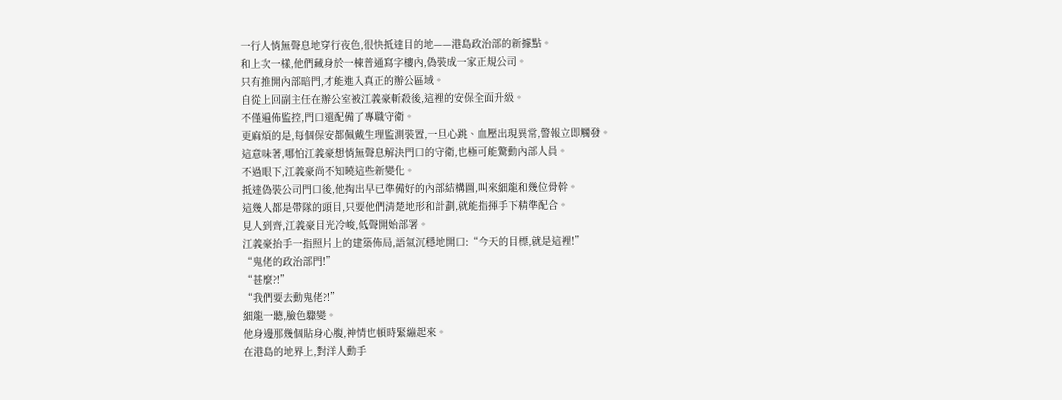一行人悄無聲息地穿行夜色,很快抵達目的地——港島政治部的新據點。
和上次一樣,他們藏身於一棟普通寫字樓內,偽裝成一家正規公司。
只有推開內部暗門,才能進入真正的辦公區域。
自從上回副主任在辦公室被江義豪斬殺後,這裡的安保全面升級。
不僅遍佈監控,門口還配備了專職守衛。
更麻煩的是,每個保安都佩戴生理監測裝置,一旦心跳、血壓出現異常,警報立即觸發。
這意味著,哪怕江義豪想悄無聲息解決門口的守衛,也極可能驚動內部人員。
不過眼下,江義豪尚不知曉這些新變化。
抵達偽裝公司門口後,他掏出早已準備好的內部結構圖,叫來細龍和幾位骨幹。
這幾人都是帶隊的頭目,只要他們清楚地形和計劃,就能指揮手下精準配合。
見人到齊,江義豪目光冷峻,低聲開始部署。
江義豪抬手一指照片上的建築佈局,語氣沉穩地開口:“今天的目標,就是這裡!”
“鬼佬的政治部門!”
“甚麼?!”
“我們要去動鬼佬?!”
細龍一聽,臉色驟變。
他身邊那幾個貼身心腹,神情也頓時緊繃起來。
在港島的地界上,對洋人動手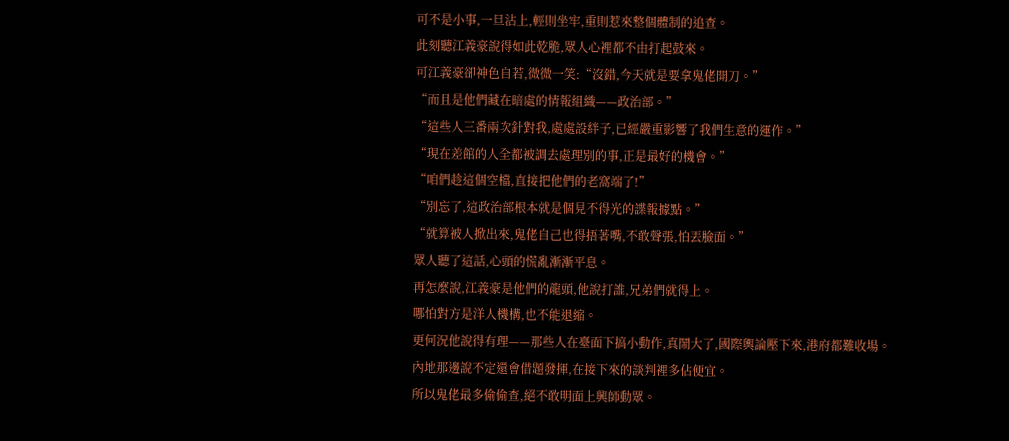可不是小事,一旦沾上,輕則坐牢,重則惹來整個體制的追查。
此刻聽江義豪說得如此乾脆,眾人心裡都不由打起鼓來。
可江義豪卻神色自若,微微一笑:“沒錯,今天就是要拿鬼佬開刀。”
“而且是他們藏在暗處的情報組織——政治部。”
“這些人三番兩次針對我,處處設絆子,已經嚴重影響了我們生意的運作。”
“現在差館的人全都被調去處理別的事,正是最好的機會。”
“咱們趁這個空檔,直接把他們的老窩端了!”
“別忘了,這政治部根本就是個見不得光的諜報據點。”
“就算被人掀出來,鬼佬自己也得捂著嘴,不敢聲張,怕丟臉面。”
眾人聽了這話,心頭的慌亂漸漸平息。
再怎麼說,江義豪是他們的龍頭,他說打誰,兄弟們就得上。
哪怕對方是洋人機構,也不能退縮。
更何況他說得有理——那些人在臺面下搞小動作,真鬧大了,國際輿論壓下來,港府都難收場。
內地那邊說不定還會借題發揮,在接下來的談判裡多佔便宜。
所以鬼佬最多偷偷查,絕不敢明面上興師動眾。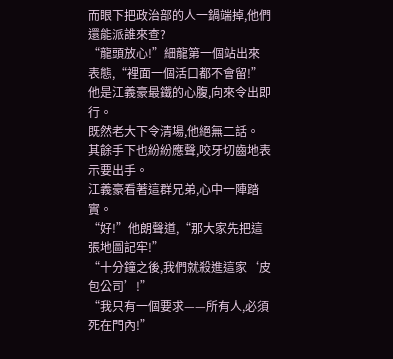而眼下把政治部的人一鍋端掉,他們還能派誰來查?
“龍頭放心!”細龍第一個站出來表態,“裡面一個活口都不會留!”
他是江義豪最鐵的心腹,向來令出即行。
既然老大下令清場,他絕無二話。
其餘手下也紛紛應聲,咬牙切齒地表示要出手。
江義豪看著這群兄弟,心中一陣踏實。
“好!”他朗聲道,“那大家先把這張地圖記牢!”
“十分鐘之後,我們就殺進這家‘皮包公司’!”
“我只有一個要求——所有人,必須死在門內!”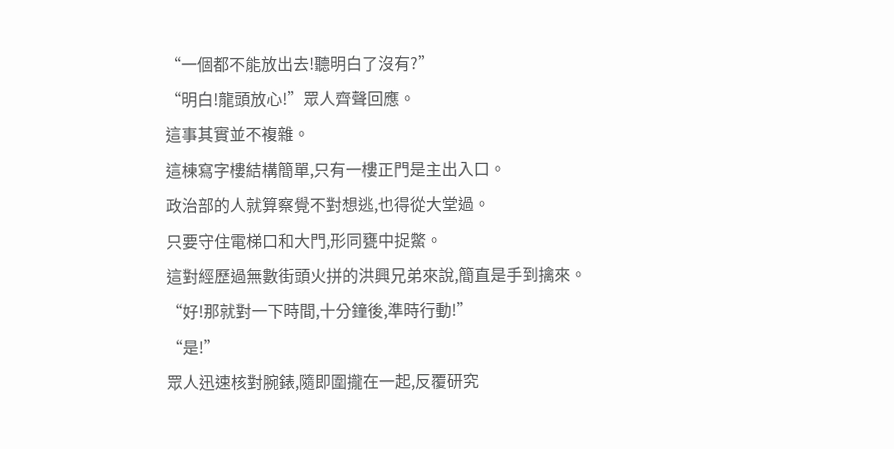“一個都不能放出去!聽明白了沒有?”
“明白!龍頭放心!”眾人齊聲回應。
這事其實並不複雜。
這棟寫字樓結構簡單,只有一樓正門是主出入口。
政治部的人就算察覺不對想逃,也得從大堂過。
只要守住電梯口和大門,形同甕中捉鱉。
這對經歷過無數街頭火拼的洪興兄弟來說,簡直是手到擒來。
“好!那就對一下時間,十分鐘後,準時行動!”
“是!”
眾人迅速核對腕錶,隨即圍攏在一起,反覆研究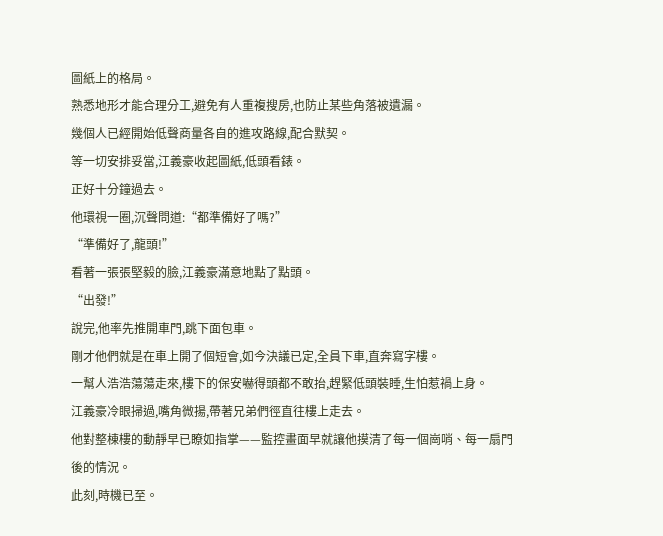圖紙上的格局。
熟悉地形才能合理分工,避免有人重複搜房,也防止某些角落被遺漏。
幾個人已經開始低聲商量各自的進攻路線,配合默契。
等一切安排妥當,江義豪收起圖紙,低頭看錶。
正好十分鐘過去。
他環視一圈,沉聲問道:“都準備好了嗎?”
“準備好了,龍頭!”
看著一張張堅毅的臉,江義豪滿意地點了點頭。
“出發!”
說完,他率先推開車門,跳下面包車。
剛才他們就是在車上開了個短會,如今決議已定,全員下車,直奔寫字樓。
一幫人浩浩蕩蕩走來,樓下的保安嚇得頭都不敢抬,趕緊低頭裝睡,生怕惹禍上身。
江義豪冷眼掃過,嘴角微揚,帶著兄弟們徑直往樓上走去。
他對整棟樓的動靜早已瞭如指掌——監控畫面早就讓他摸清了每一個崗哨、每一扇門後的情況。
此刻,時機已至。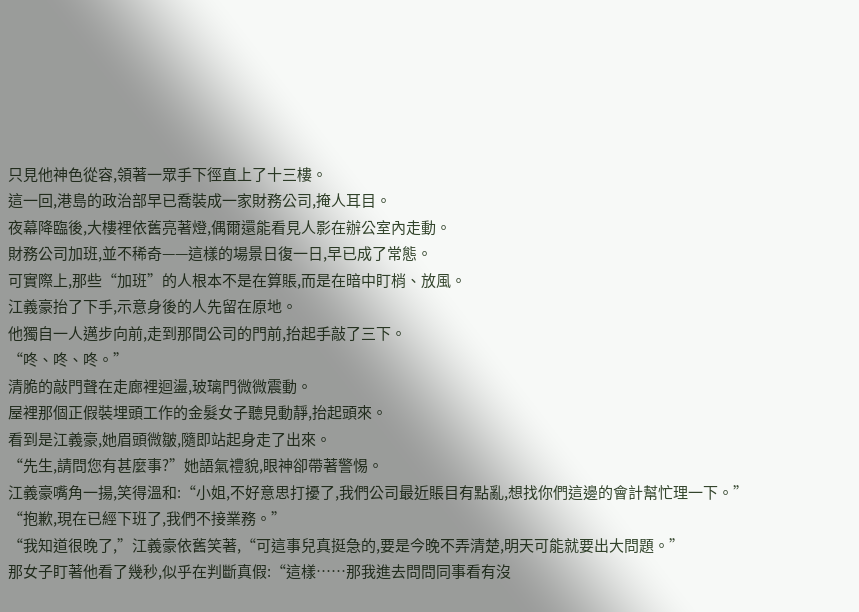只見他神色從容,領著一眾手下徑直上了十三樓。
這一回,港島的政治部早已喬裝成一家財務公司,掩人耳目。
夜幕降臨後,大樓裡依舊亮著燈,偶爾還能看見人影在辦公室內走動。
財務公司加班,並不稀奇——這樣的場景日復一日,早已成了常態。
可實際上,那些“加班”的人根本不是在算賬,而是在暗中盯梢、放風。
江義豪抬了下手,示意身後的人先留在原地。
他獨自一人邁步向前,走到那間公司的門前,抬起手敲了三下。
“咚、咚、咚。”
清脆的敲門聲在走廊裡迴盪,玻璃門微微震動。
屋裡那個正假裝埋頭工作的金髮女子聽見動靜,抬起頭來。
看到是江義豪,她眉頭微皺,隨即站起身走了出來。
“先生,請問您有甚麼事?”她語氣禮貌,眼神卻帶著警惕。
江義豪嘴角一揚,笑得溫和:“小姐,不好意思打擾了,我們公司最近賬目有點亂,想找你們這邊的會計幫忙理一下。”
“抱歉,現在已經下班了,我們不接業務。”
“我知道很晚了,”江義豪依舊笑著,“可這事兒真挺急的,要是今晚不弄清楚,明天可能就要出大問題。”
那女子盯著他看了幾秒,似乎在判斷真假:“這樣……那我進去問問同事看有沒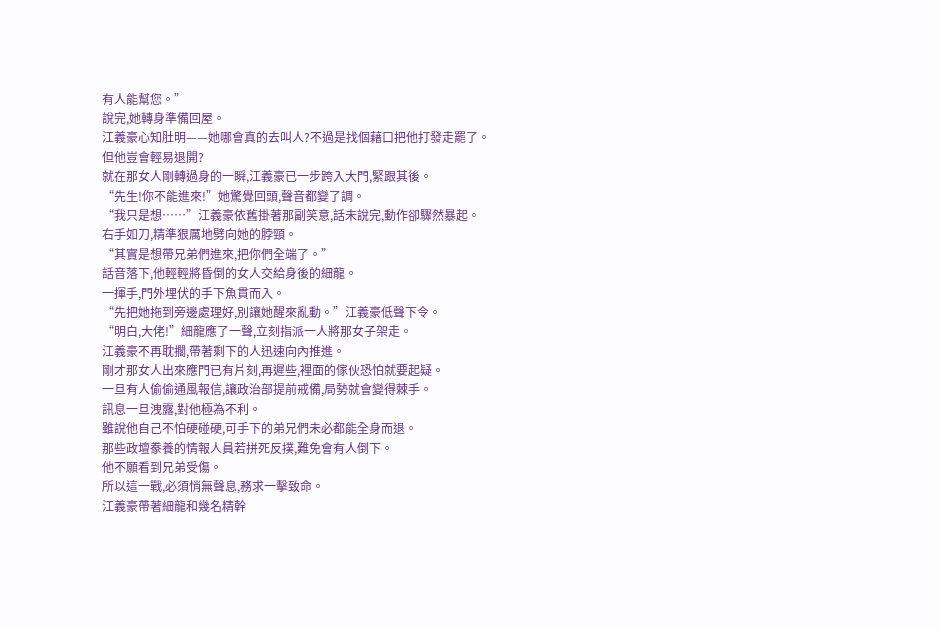有人能幫您。”
說完,她轉身準備回屋。
江義豪心知肚明——她哪會真的去叫人?不過是找個藉口把他打發走罷了。
但他豈會輕易退開?
就在那女人剛轉過身的一瞬,江義豪已一步跨入大門,緊跟其後。
“先生!你不能進來!”她驚覺回頭,聲音都變了調。
“我只是想……”江義豪依舊掛著那副笑意,話未說完,動作卻驟然暴起。
右手如刀,精準狠厲地劈向她的脖頸。
“其實是想帶兄弟們進來,把你們全端了。”
話音落下,他輕輕將昏倒的女人交給身後的細龍。
一揮手,門外埋伏的手下魚貫而入。
“先把她拖到旁邊處理好,別讓她醒來亂動。”江義豪低聲下令。
“明白,大佬!”細龍應了一聲,立刻指派一人將那女子架走。
江義豪不再耽擱,帶著剩下的人迅速向內推進。
剛才那女人出來應門已有片刻,再遲些,裡面的傢伙恐怕就要起疑。
一旦有人偷偷通風報信,讓政治部提前戒備,局勢就會變得棘手。
訊息一旦洩露,對他極為不利。
雖說他自己不怕硬碰硬,可手下的弟兄們未必都能全身而退。
那些政壇豢養的情報人員若拼死反撲,難免會有人倒下。
他不願看到兄弟受傷。
所以這一戰,必須悄無聲息,務求一擊致命。
江義豪帶著細龍和幾名精幹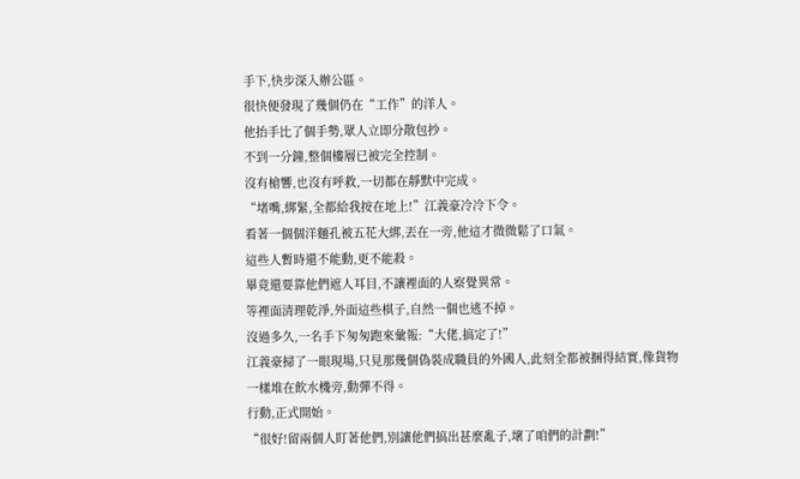手下,快步深入辦公區。
很快便發現了幾個仍在“工作”的洋人。
他抬手比了個手勢,眾人立即分散包抄。
不到一分鐘,整個樓層已被完全控制。
沒有槍響,也沒有呼救,一切都在靜默中完成。
“堵嘴,綁緊,全都給我按在地上!”江義豪冷冷下令。
看著一個個洋麵孔被五花大綁,丟在一旁,他這才微微鬆了口氣。
這些人暫時還不能動,更不能殺。
畢竟還要靠他們遮人耳目,不讓裡面的人察覺異常。
等裡面清理乾淨,外面這些棋子,自然一個也逃不掉。
沒過多久,一名手下匆匆跑來彙報:“大佬,搞定了!”
江義豪掃了一眼現場,只見那幾個偽裝成職員的外國人,此刻全都被捆得結實,像貨物一樣堆在飲水機旁,動彈不得。
行動,正式開始。
“很好!留兩個人盯著他們,別讓他們搞出甚麼亂子,壞了咱們的計劃!”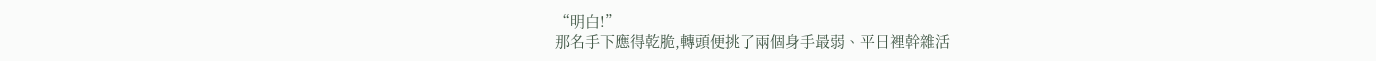“明白!”
那名手下應得乾脆,轉頭便挑了兩個身手最弱、平日裡幹雜活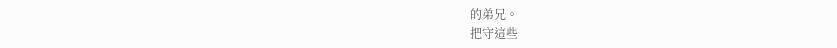的弟兄。
把守這些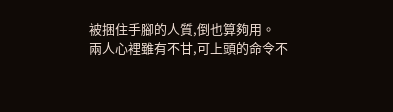被捆住手腳的人質,倒也算夠用。
兩人心裡雖有不甘,可上頭的命令不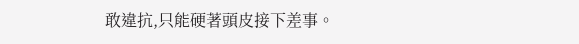敢違抗,只能硬著頭皮接下差事。